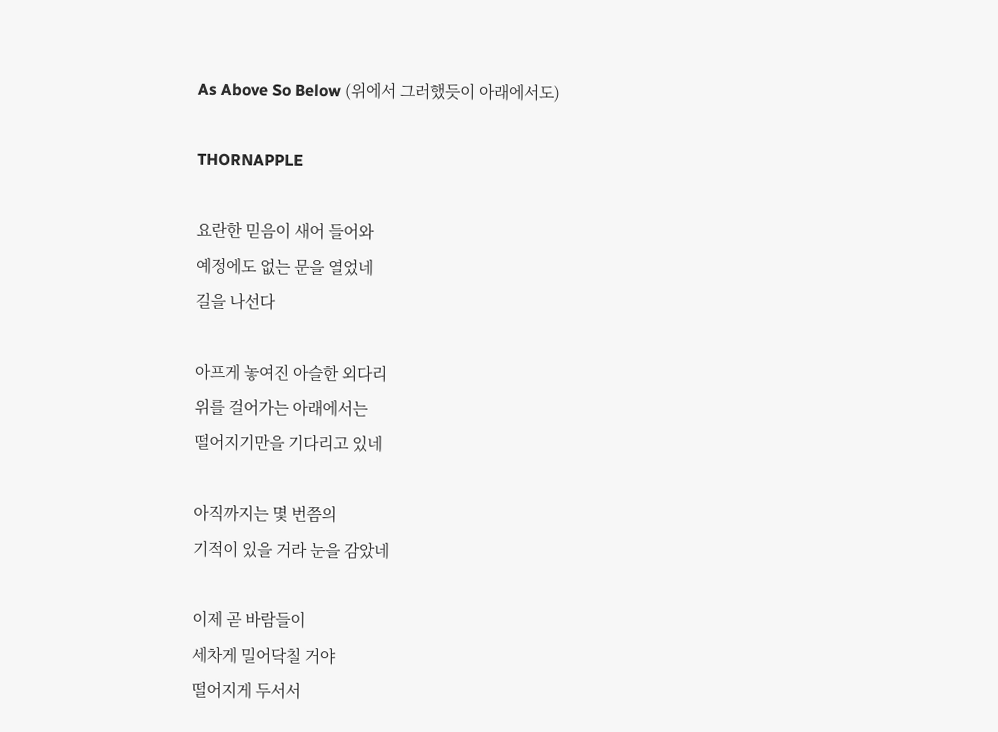As Above So Below (위에서 그러했듯이 아래에서도)

THORNAPPLE

요란한 믿음이 새어 들어와
예정에도 없는 문을 열었네
길을 나선다

아프게 놓여진 아슬한 외다리
위를 걸어가는 아래에서는
떨어지기만을 기다리고 있네

아직까지는 몇 번쯤의
기적이 있을 거라 눈을 감았네

이제 곧 바람들이
세차게 밀어닥칠 거야
떨어지게 두서서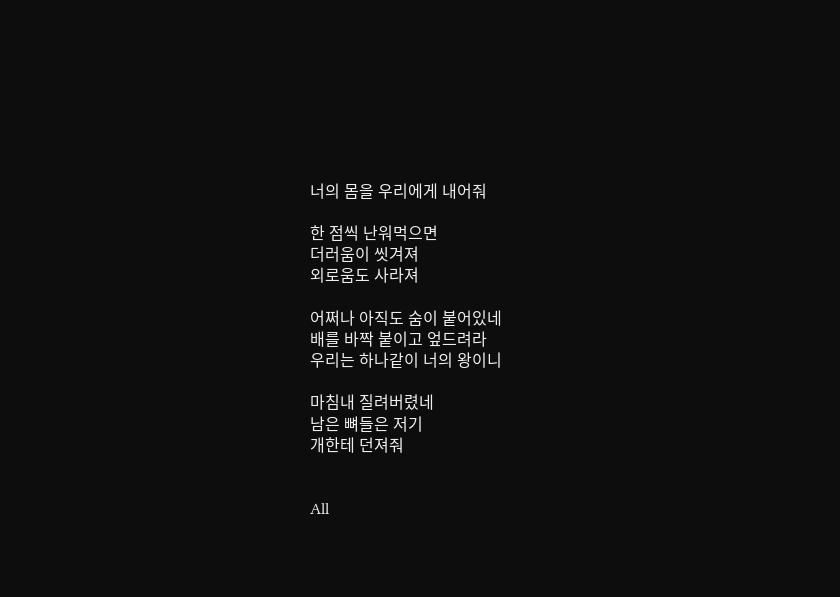너의 몸을 우리에게 내어줘

한 점씩 난워먹으면
더러움이 씻겨져
외로움도 사라져

어쩌나 아직도 숨이 붙어있네
배를 바짝 붙이고 엎드려라
우리는 하나같이 너의 왕이니

마침내 질려버렸네
남은 뼈들은 저기
개한테 던져줘


All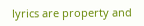lyrics are property and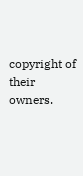copyright of their owners.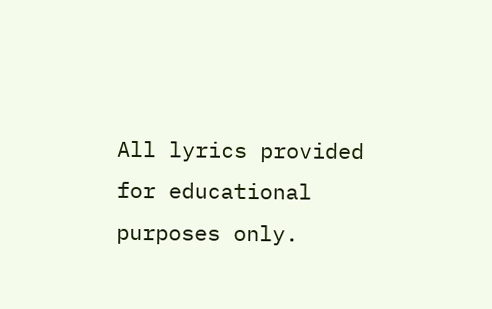All lyrics provided for educational purposes only.